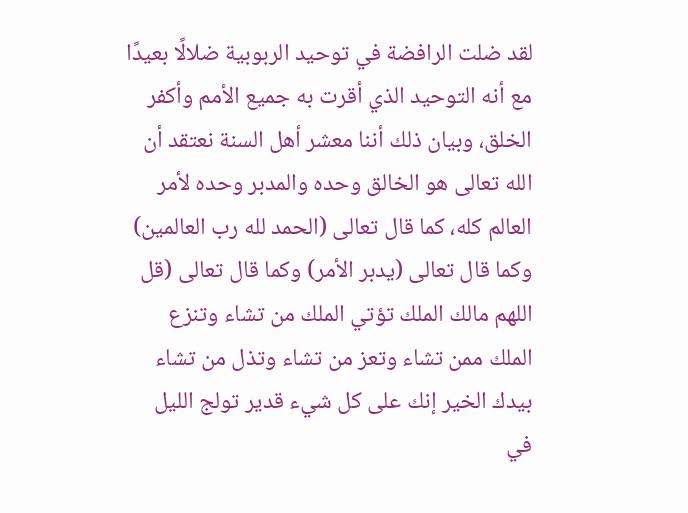لقد ضلت الرافضة في توحيد الربوبية ضلالًا بعيدًا مع أنه التوحيد الذي أقرت به جميع الأمم وأكفر الخلق، وبيان ذلك أننا معشر أهل السنة نعتقد أن الله تعالى هو الخالق وحده والمدبر وحده لأمر العالم كله، كما قال تعالى (الحمد لله رب العالمين) وكما قال تعالى (يدبر الأمر) وكما قال تعالى (قل اللهم مالك الملك تؤتي الملك من تشاء وتنزع الملك ممن تشاء وتعز من تشاء وتذل من تشاء بيدك الخير إنك على كل شيء قدير تولج الليل في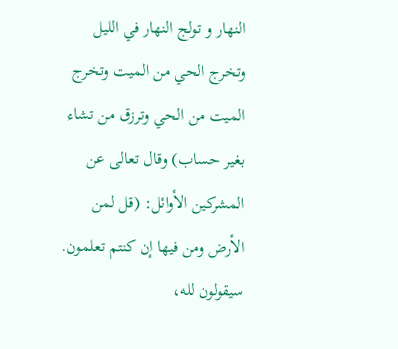النهار و تولج النهار في الليل وتخرج الحي من الميت وتخرج الميت من الحي وترزق من تشاء بغير حساب) وقال تعالى عن المشركين الأوائل: (قل لمن الأرض ومن فيها إن كنتم تعلمون. سيقولون لله،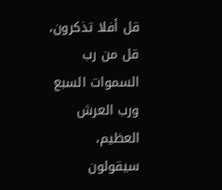قل أفلا تذكرون، قل من رب السموات السبع ورب العرش العظيم، سيقولون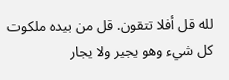لله قل أفلا تتقون. قل من بيده ملكوت كل شيء وهو يجير ولا يجار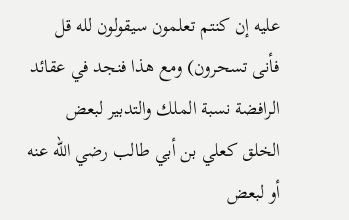عليه إن كنتم تعلمون سيقولون لله قل فأنى تسحرون) ومع هذا فنجد في عقائد الرافضة نسبة الملك والتدبير لبعض الخلق كعلي بن أبي طالب رضي الله عنه أو لبعض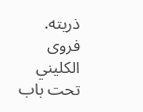ذريته. فروى الكليني تحت باب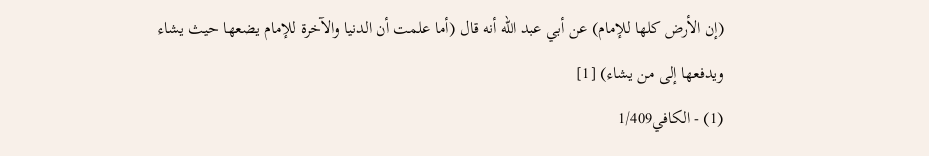(إن الأرض كلها للإمام) عن أبي عبد الله أنه قال (أما علمت أن الدنيا والآخرة للإمام يضعها حيث يشاء ويدفعها إلى من يشاء) [1]
(1) - الكافي1/409